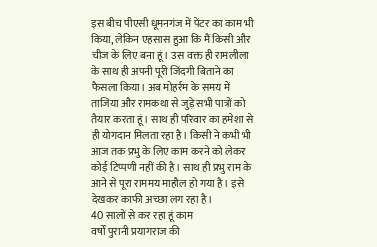इस बीच पीएसी धूमनगंज में पेंटर का काम भी किया, लेकिन एहसास हुआ कि मैं किसी और चीज के लिए बना हूं। उस वक्त ही रामलीला के साथ ही अपनी पूरी जिंदगी बिताने का फैसला किया। अब मोहर्रम के समय में ताजिया और रामकथा से जुड़े सभी पात्रों को तैयार करता हूं। साथ ही परिवार का हमेशा से ही योगदान मिलता रहा है। किसी ने कभी भी आज तक प्रभु के लिए काम करने को लेकर कोई टिप्पणी नहीं की है। साथ ही प्रभु राम के आने से पूरा राममय माहौल हो गया है। इसे देखकर काफी अच्छा लग रहा है।
40 सालों से कर रहा हूं काम
वर्षों पुरानी प्रयागराज की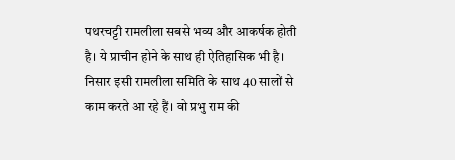पथरचट्टी रामलीला सबसे भव्य और आकर्षक होती है। ये प्राचीन होने के साथ ही ऐतिहासिक भी है। निसार इसी रामलीला समिति के साथ 40 सालों से काम करते आ रहे हैं। वो प्रभु राम की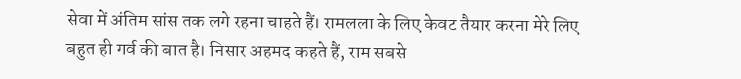सेवा में अंतिम सांस तक लगे रहना चाहते हैं। रामलला के लिए केवट तैयार करना मेरे लिए बहुत ही गर्व की बात है। निसार अहमद कहते हैं, राम सबसे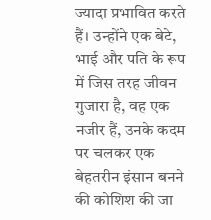ज्यादा प्रभावित करते हैं। उन्होंने एक बेटे, भाई और पति के रूप में जिस तरह जीवन गुजारा है, वह एक नजीर हैं, उनके कदम पर चलकर एक बेहतरीन इंसान बनने की कोशिश की जा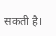सकती है।